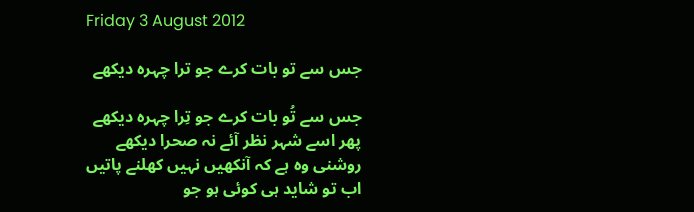Friday 3 August 2012

جس سے تو بات کرے جو ترا چہرہ دیکھے

جس سے تُو بات کرے جو تِرا چہرہ دیکھے
پھر اسے شہر نظر آئے نہ صحرا دیکھے
روشنی وہ ہے کہ آنکھیں نہیں کھلنے پاتیں
اب تو شاید ہی کوئی ہو جو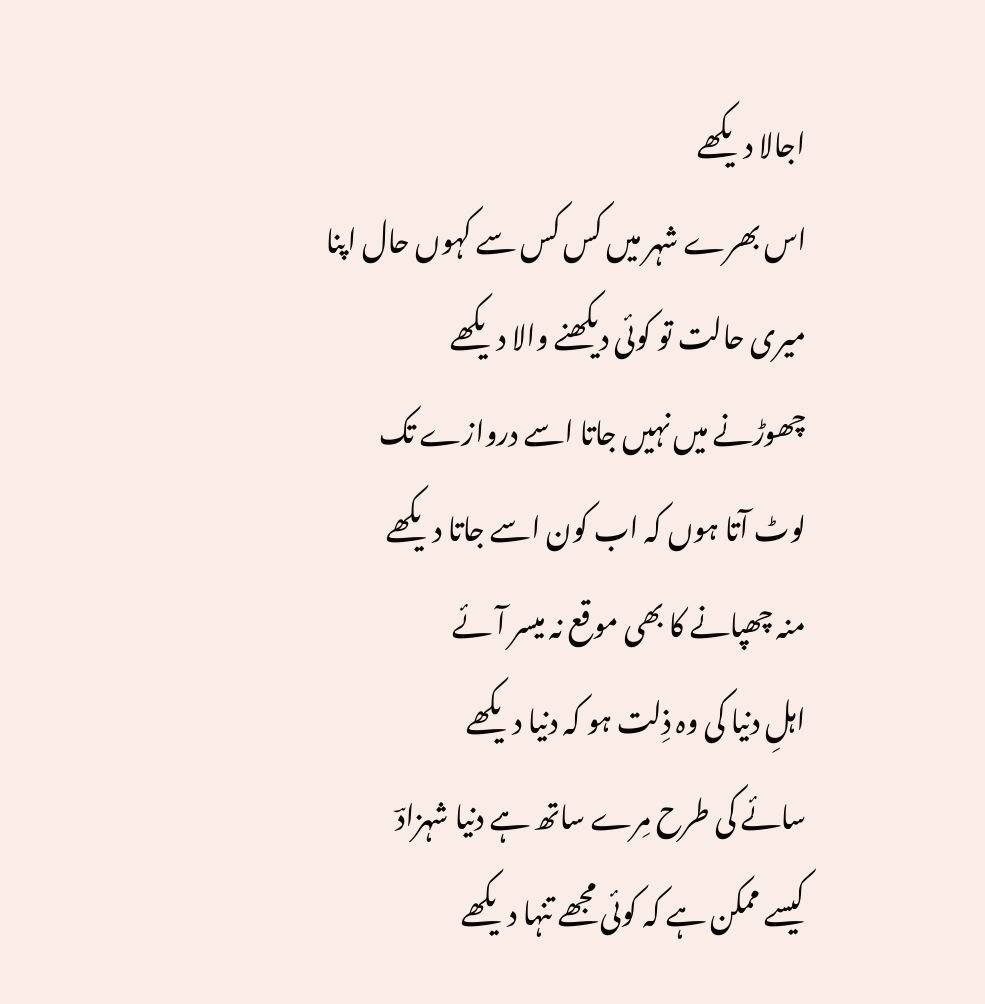اجالا دیکھے
اس بھرے شہر میں کس کس سے کہوں حال اپنا
میری حالت تو کوئی دیکھنے والا دیکھے
چھوڑنے میں نہیں جاتا اسے دروازے تک
لوٹ آتا ہوں کہ اب کون اسے جاتا دیکھے
منہ چھپانے کا بھی موقع نہ میسر آئے
اہلِ دنیا کی وہ ذِلت ہو کہ دنیا دیکھے
سائے کی طرح مِرے ساتھ ہے دنیا شہزادؔ
کیسے ممکن ہے کہ کوئی مجھے تنہا دیکھے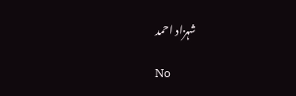شہزاد احمد

No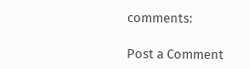comments:

Post a Comment